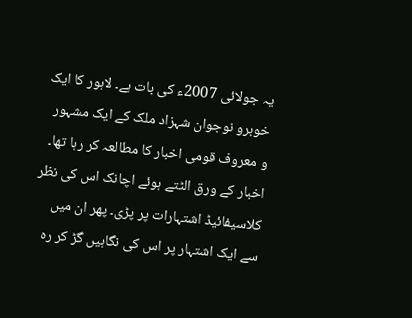یہ جولائی 2007ء کی بات ہے۔ لاہور کا ایک خوبرو نوجوان شہزاد ملک کے ایک مشہور و معروف قومی اخبار کا مطالعہ کر رہا تھا۔ اخبار کے ورق الٹتے ہوئے اچانک اس کی نظر کلاسیفائیڈ اشتہارات پر پڑی۔ پھر ان میں سے ایک اشتہار پر اس کی نگاہیں گڑ کر رہ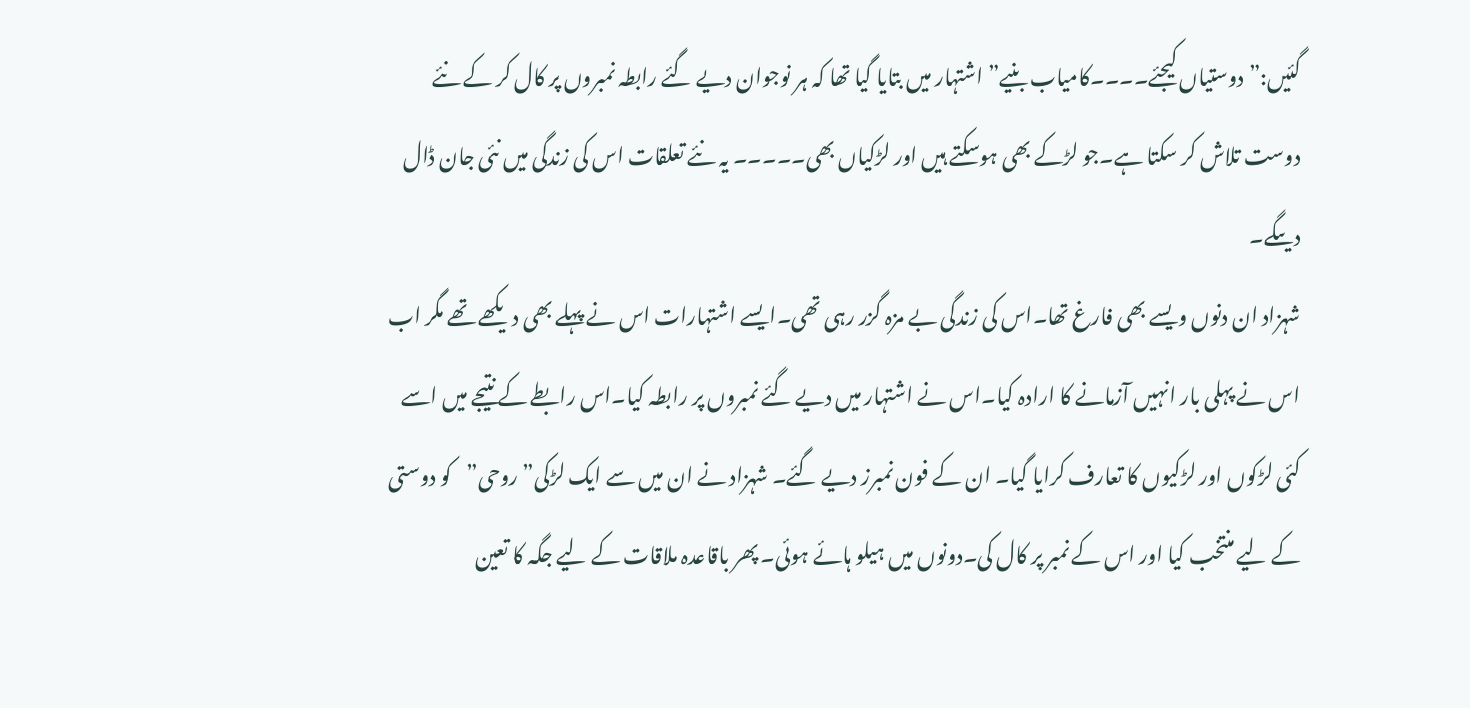گئیں:”دوستیاں کیجئے۔۔۔۔کامیاب بنیے” اشتہار میں بتایا گیا تھا کہ ہر نوجوان دیے گئے رابطہ نمبروں پر کال کر کے نئے دوست تلاش کر سکتا ہے۔جو لڑکے بھی ہوسکتے ہیں اور لڑکیاں بھی۔۔۔۔۔ یہ نئے تعلقات اس کی زندگی میں نئی جان ڈال دیںگے۔
شہزاد ان دنوں ویسے بھی فارغ تھا۔اس کی زندگی بے مزہ گزر رہی تھی۔ایسے اشتہارات اس نے پہلے بھی دیکھے تھے مگر اب اس نے پہلی بار انہیں آزمانے کا ارادہ کیا۔اس نے اشتہار میں دیے گئے نمبروں پر رابطہ کیا۔اس رابطے کے نتیجے میں اسے کئی لڑکوں اور لڑکیوں کا تعارف کرایا گیا۔ ان کے فون نمبرز دیے گئے۔ شہزاد نے ان میں سے ایک لڑکی”روحی”کو دوستی کے لیے منتخب کیا اور اس کے نمبر پر کال کی۔دونوں میں ہیلو ہائے ہوئی۔ پھر باقاعدہ ملاقات کے لیے جگہ کا تعین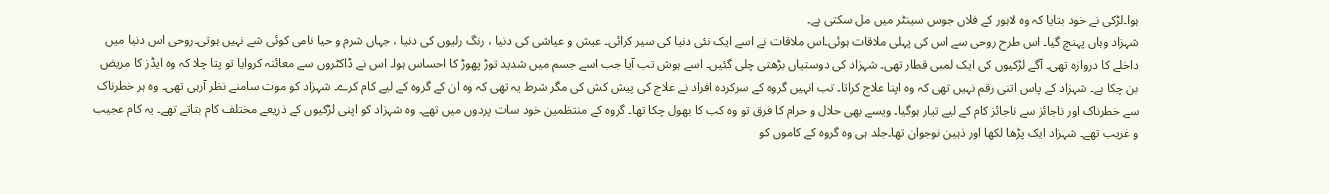ہوا۔لڑکی نے خود بتایا کہ وہ لاہور کے فلاں جوس سینٹر میں مل سکتی ہے۔
شہزاد وہاں پہنچ گیا۔ اس طرح روحی سے اس کی پہلی ملاقات ہوئی۔اس ملاقات نے اسے ایک نئی دنیا کی سیر کرائی۔ عیش و عیاشی کی دنیا ، رنگ رلیوں کی دنیا ، جہاں شرم و حیا نامی کوئی شے نہیں ہوتی۔روحی اس دنیا میں داخلے کا دروازہ تھی۔ آگے لڑکیوں کی ایک لمبی قطار تھی۔ شہزاد کی دوستیاں بڑھتی چلی گئیں۔ اسے ہوش تب آیا جب اسے جسم میں شدید توڑ پھوڑ کا احساس ہوا۔ اس نے ڈاکٹروں سے معائنہ کروایا تو پتا چلا کہ وہ ایڈز کا مریض بن چکا ہے۔ شہزاد کے پاس اتنی رقم نہیں تھی کہ وہ اپنا علاج کراتا۔ تب انہیں گروہ کے سرکردہ افراد نے علاج کی پیش کش کی مگر شرط یہ تھی کہ وہ ان کے گروہ کے لیے کام کرے۔ شہزاد کو موت سامنے نظر آرہی تھی۔ وہ ہر خطرناک سے خطرناک اور ناجائز سے ناجائز کام کے لیے تیار ہوگیا۔ ویسے بھی حلال و حرام کا فرق تو وہ کب کا بھول چکا تھا۔ گروہ کے منتظمین خود سات پردوں میں تھے۔ وہ شہزاد کو اپنی لڑکیوں کے ذریعے مختلف کام بتاتے تھے۔ یہ کام عجیب و غریب تھے۔ شہزاد ایک پڑھا لکھا اور ذہین نوجوان تھا۔جلد ہی وہ گروہ کے کاموں کو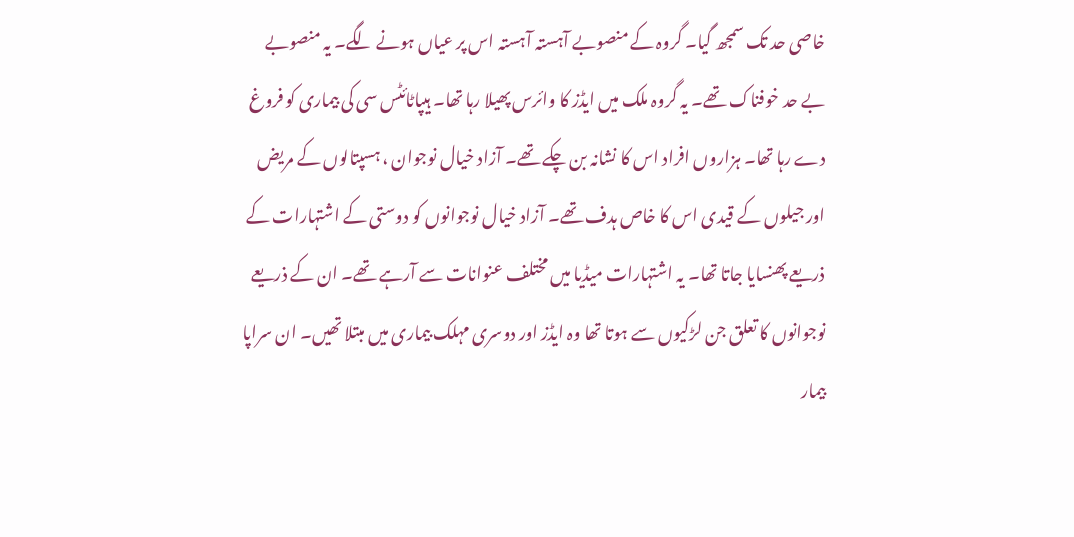خاصی حد تک سمجھ گیا۔ گروہ کے منصوبے آہستہ آہستہ اس پر عیاں ہونے لگے۔ یہ منصوبے بے حد خوفناک تھے۔ یہ گروہ ملک میں ایڈز کا وائرس پھیلا رہا تھا۔ ہیپاٹائٹس سی کی بیماری کو فروغ دے رہا تھا۔ ہزاروں افراد اس کا نشانہ بن چکے تھے۔ آزاد خیال نوجوان ، ہسپتالوں کے مریض اور جیلوں کے قیدی اس کا خاص ہدف تھے۔ آزاد خیال نوجوانوں کو دوستی کے اشتہارات کے ذریعے پھنسایا جاتا تھا۔ یہ اشتہارات میڈیا میں مختلف عنوانات سے آرہے تھے۔ ان کے ذریعے نوجوانوں کا تعلق جن لڑکیوں سے ہوتا تھا وہ ایڈز اور دوسری مہلک بیماری میں مبتلا تھیں۔ ان سراپا بیمار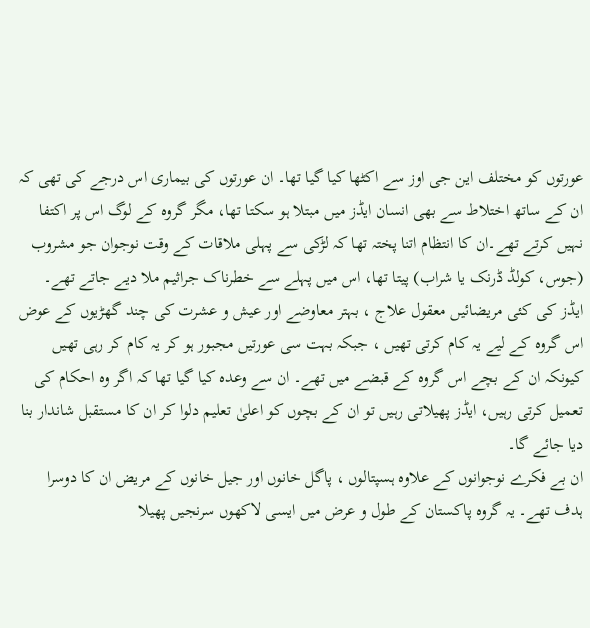عورتوں کو مختلف این جی اوز سے اکٹھا کیا گیا تھا۔ ان عورتوں کی بیماری اس درجے کی تھی کہ ان کے ساتھ اختلاط سے بھی انسان ایڈز میں مبتلا ہو سکتا تھا، مگر گروہ کے لوگ اس پر اکتفا نہیں کرتے تھے۔ان کا انتظام اتنا پختہ تھا کہ لڑکی سے پہلی ملاقات کے وقت نوجوان جو مشروب (جوس، کولڈ ڈرنک یا شراب) پیتا تھا، اس میں پہلے سے خطرناک جراثیم ملا دیے جاتے تھے۔ ایڈز کی کئی مریضائیں معقول علاج ، بہتر معاوضے اور عیش و عشرت کی چند گھڑیوں کے عوض اس گروہ کے لیے یہ کام کرتی تھیں ، جبکہ بہت سی عورتیں مجبور ہو کر یہ کام کر رہی تھیں کیونکہ ان کے بچے اس گروہ کے قبضے میں تھے۔ ان سے وعدہ کیا گیا تھا کہ اگر وہ احکام کی تعمیل کرتی رہیں، ایڈز پھیلاتی رہیں تو ان کے بچوں کو اعلیٰ تعلیم دلوا کر ان کا مستقبل شاندار بنا دیا جائے گا۔
ان بے فکرے نوجوانوں کے علاوہ ہسپتالوں ، پاگل خانوں اور جیل خانوں کے مریض ان کا دوسرا ہدف تھے۔ یہ گروہ پاکستان کے طول و عرض میں ایسی لاکھوں سرنجیں پھیلا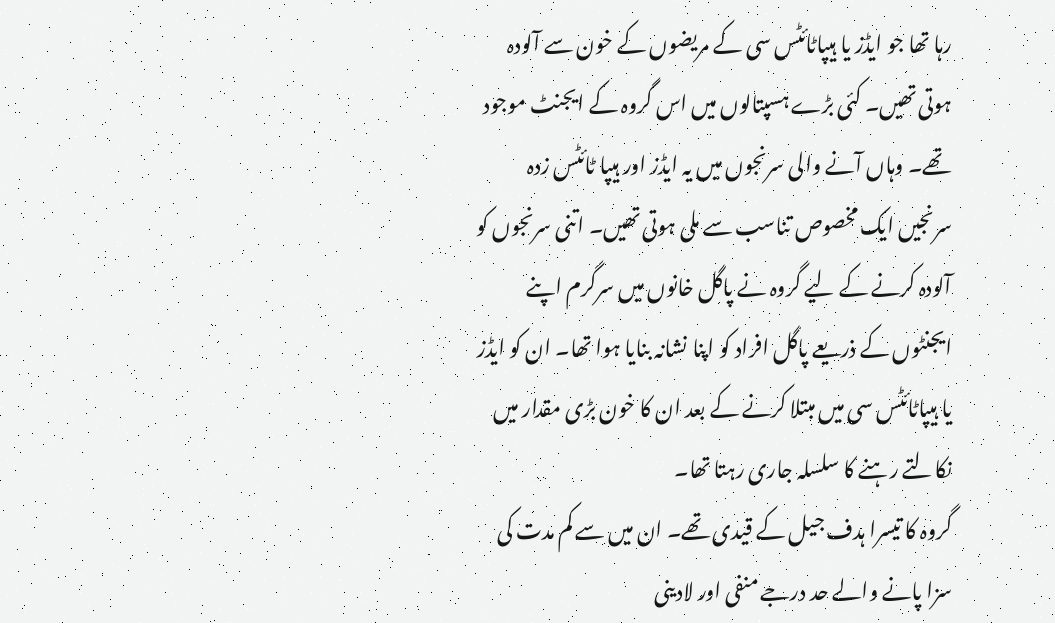رہا تھا جو ایڈز یا ہیپاٹائٹس سی کے مریضوں کے خون سے آلودہ ہوتی تھیں۔ کئی بڑے ہسپتالوں میں اس گروہ کے ایجنٹ موجود تھے۔ وہاں آنے والی سرنجوں میں یہ ایڈز اور ہیپا ٹائٹس زدہ سرنجیں ایک مخصوص تناسب سے ملی ہوتی تھیں۔ اتنی سرنجوں کو آلودہ کرنے کے لیے گروہ نے پاگل خانوں میں سرگرم اپنے ایجنٹوں کے ذریعے پاگل افراد کو اپنا نشانہ بنایا ہوا تھا۔ ان کو ایڈز یا ہیپاٹائٹس سی میں مبتلا کرنے کے بعد ان کا خون بڑی مقدار میں نکالتے رہنے کا سلسلہ جاری رہتا تھا۔
گروہ کا تیسرا ہدف جیل کے قیدی تھے۔ ان میں سے کم مدت کی سزا پانے والے حد درجے منفی اور لادینی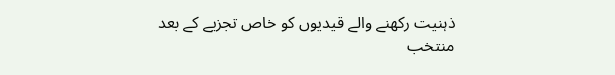ذہنیت رکھنے والے قیدیوں کو خاص تجزیے کے بعد منتخب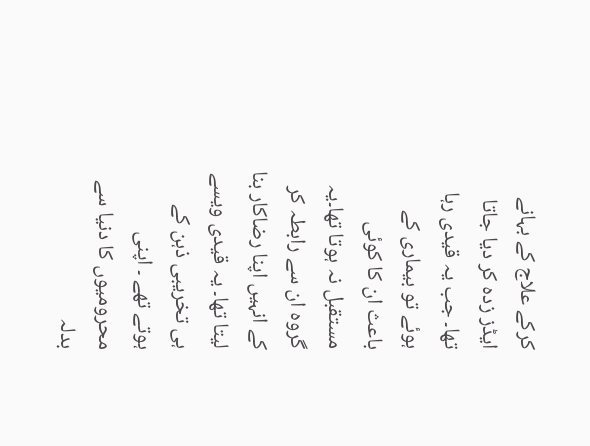کرکے علاج کے بہانے ایڈز زدہ کر دیا جاتا تھا۔ جب یہ قیدی رہا ہوئے تو بیماری کے باعث ان کا کوئی مستقبل نہ ہوتا تھا۔یہ گروہ ان سے رابطہ کر کے انہیں اپنا رضاکار بنا لیتا تھا۔ یہ قیدی ویسے ہی تخریبی ذہن کے ہوتے تھے ۔ اپنی محرومیوں کا دنیا سے بدلہ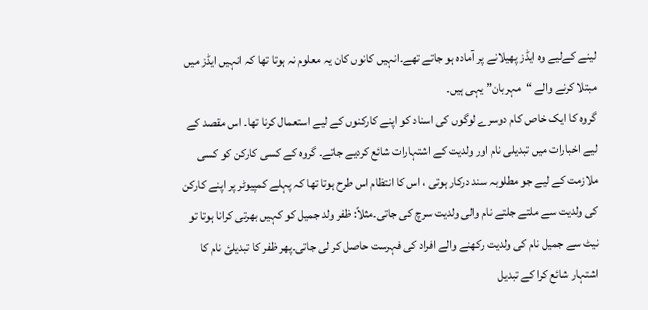لینے کےلیے وہ ایڈز پھیلانے پر آمادہ ہو جاتے تھے۔انہیں کانوں کان یہ معلوم نہ ہوتا تھا کہ انہیں ایڈز میں مبتلا کرنے والے “مہربان” یہی ہیں۔
گروہ کا ایک خاص کام دوسرے لوگوں کی اسناد کو اپنے کارکنوں کے لیے استعمال کرنا تھا۔ اس مقصد کے لیے اخبارات میں تبدیلی نام اور ولدیت کے اشتہارات شائع کردیے جاتے۔ گروہ کے کسی کارکن کو کسی ملازمت کے لیے جو مطلوبہ سند درکار ہوتی ، اس کا انتظام اس طرح ہوتا تھا کہ پہلے کمپیوٹر پر اپنے کارکن کی ولدیت سے ملتے جلتے نام والی ولدیت سرچ کی جاتی۔مثلاً: ظفر ولد جمیل کو کہیں بھرتی کرانا ہوتا تو نیٹ سے جمیل نام کی ولدیت رکھنے والے افراد کی فہرست حاصل کر لی جاتی۔پھر ظفر کا تبدیلئ نام کا اشتہار شائع کرا کے تبدیل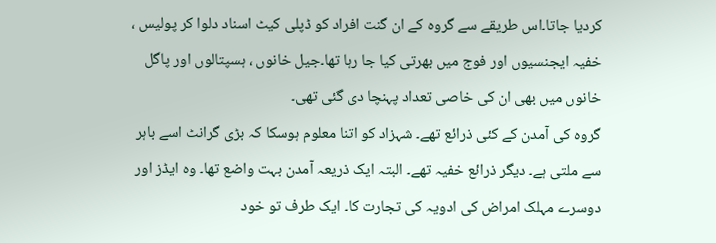کردیا جاتا۔اس طریقے سے گروہ کے ان گنت افراد کو ڈپلی کیٹ اسناد دلوا کر پولیس ، خفیہ ایجنسیوں اور فوج میں بھرتی کیا جا رہا تھا۔جیل خانوں ، ہسپتالوں اور پاگل خانوں میں بھی ان کی خاصی تعداد پہنچا دی گئی تھی۔
گروہ کی آمدن کے کئی ذرائع تھے۔ شہزاد کو اتنا معلوم ہوسکا کہ بڑی گرانٹ اسے باہر سے ملتی ہے۔ دیگر ذرائع خفیہ تھے۔ البتہ ایک ذریعہ آمدن بہت واضع تھا۔ وہ ایڈز اور دوسرے مہلک امراض کی ادویہ کی تجارت کا۔ ایک طرف تو خود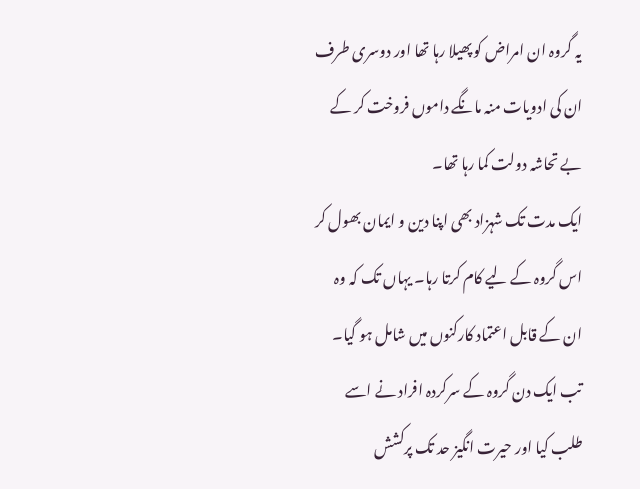یہ گروہ ان امراض کو پھیلا رہا تھا اور دوسری طرف ان کی ادویات منہ مانگے داموں فروخت کر کے بے تحاشہ دولت کما رہا تھا۔
ایک مدت تک شہزاد بھی اپنا دین و ایمان بھول کر اس گروہ کے لیے کام کرتا رہا۔ یہاں تک کہ وہ ان کے قابل اعتماد کارکنوں میں شامل ہو گیا۔ تب ایک دن گروہ کے سرکردہ افراد نے اسے طلب کیا اور حیرت انگیز حد تک پرکشش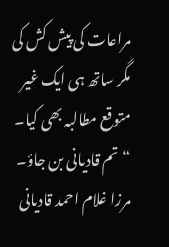مراعات کی پیش کش کی مگر ساتھ ہی ایک غیر متوقع مطالبہ بھی کیا۔
“تم قادیانی بن جاؤ۔ مرزا غلام احمد قادیانی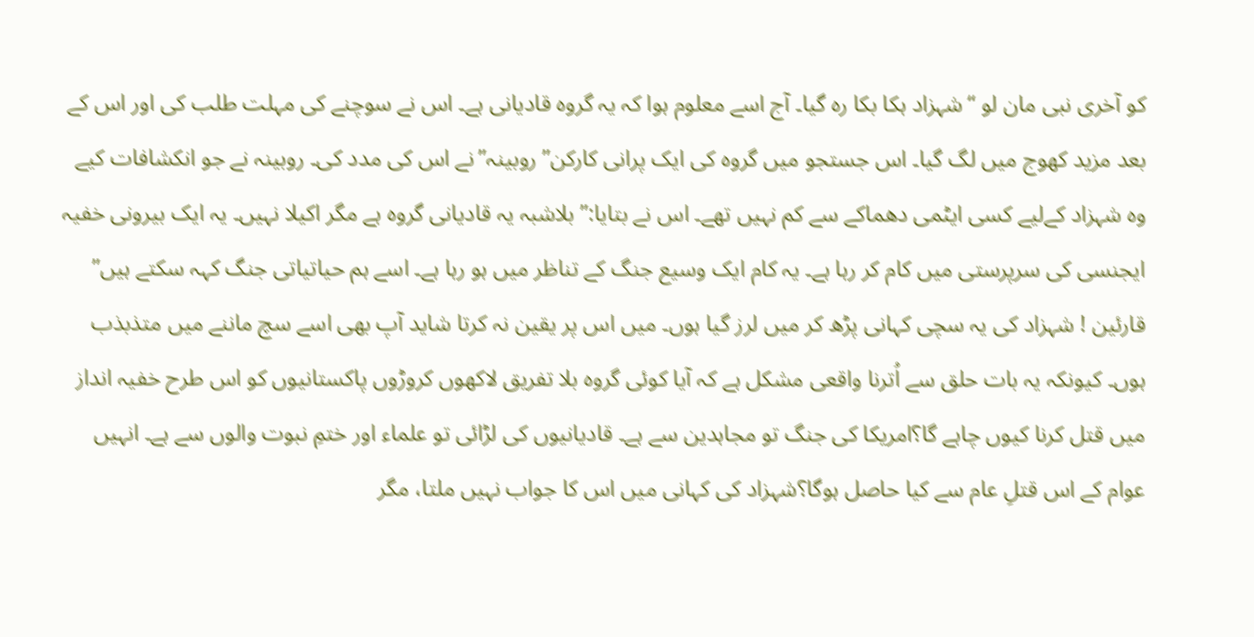کو آخری نبی مان لو “شہزاد ہکا بکا رہ گیا۔ آج اسے معلوم ہوا کہ یہ گروہ قادیانی ہے۔ اس نے سوچنے کی مہلت طلب کی اور اس کے بعد مزید کھوج میں لگ گیا۔ اس جستجو میں گروہ کی ایک پرانی کارکن”روبینہ”نے اس کی مدد کی۔ روبینہ نے جو انکشافات کیے وہ شہزاد کےلیے کسی ایٹمی دھماکے سے کم نہیں تھے۔ اس نے بتایا:”بلاشبہ یہ قادیانی گروہ ہے مگر اکیلا نہیں۔ یہ ایک بیرونی خفیہ ایجنسی کی سرپرستی میں کام کر رہا ہے۔ یہ کام ایک وسیع جنگ کے تناظر میں ہو رہا ہے۔ اسے ہم حیاتیاتی جنگ کہہ سکتے ہیں”
قارئین ! شہزاد کی یہ سچی کہانی پڑھ کر میں لرز گیا ہوں۔ میں اس پر یقین نہ کرتا شاید آپ بھی اسے سچ ماننے میں متذبذب ہوں۔ کیونکہ یہ بات حلق سے اُترنا واقعی مشکل ہے کہ آیا کوئی گروہ بلا تفریق لاکھوں کروڑوں پاکستانیوں کو اس طرح خفیہ انداز میں قتل کرنا کیوں چاہے گا؟امریکا کی جنگ تو مجاہدین سے ہے۔ قادیانیوں کی لڑائی تو علماء اور ختمِ نبوت والوں سے ہے۔ انہیں عوام کے اس قتلِ عام سے کیا حاصل ہوگا؟شہزاد کی کہانی میں اس کا جواب نہیں ملتا، مگر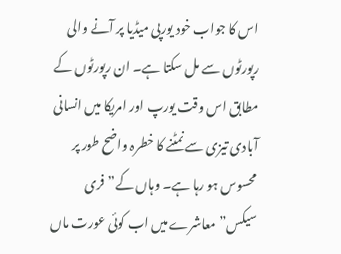اس کا جواب خود یورپی میڈیا پر آنے والی رپورٹوں سے مل سکتا ہے۔ ان رپورٹوں کے مطابق اس وقت یورپ اور امریکا میں انسانی آبادی تیزی سے نمٹنے کا خطرہ واضح طور پر محسوس ہو رہا ہے۔ وہاں کے”فری سیکس”معاشرے میں اب کوئی عورت ماں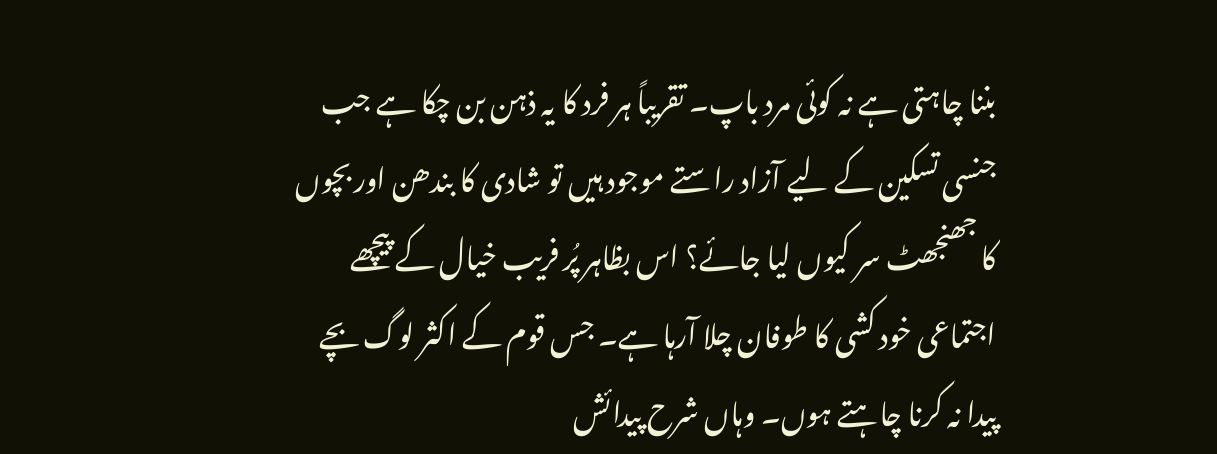بننا چاہتی ہے نہ کوئی مرد باپ۔ تقریباً ہر فرد کا یہ ذہن بن چکا ہے جب جنسی تسکین کے لیے آزاد راستے موجود ہیں تو شادی کا بندھن اور بچوں کا جھنجھٹ سر کیوں لیا جائے؟ اس بظاہر پُر فریب خیال کے پیچھے اجتماعی خود کشی کا طوفان چلا آرہا ہے۔ جس قوم کے اکثر لوگ بچے پیدا نہ کرنا چاہتے ہوں۔ وہاں شرح پیدائش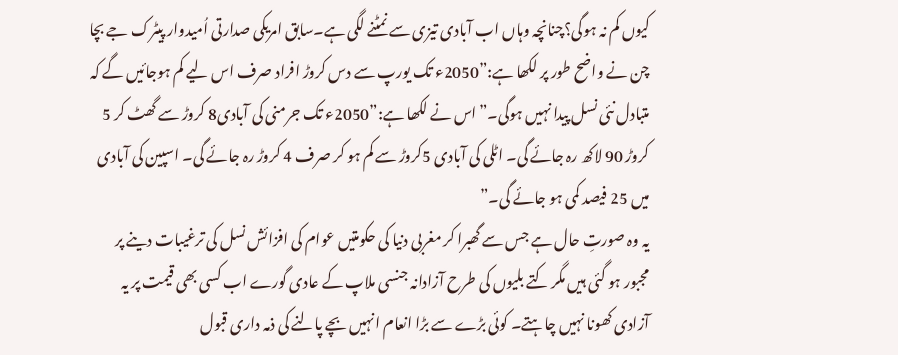کیوں کم نہ ہوگی؟چنانچہ وہاں اب آبادی تیزی سے نمٹنے لگی ہے۔سابق امریکی صدارتی اُمیدوار پیٹرک جے بچا چن نے واضح طور پر لکھا ہے:”2050ء تک یورپ سے دس کروڑ افراد صرف اس لیے کم ہوجائیں گے کہ متبادل نئی نسل پیدا نہیں ہوگی۔”اس نے لکھا ہے:”2050ء تک جرمنی کی آبادی8 کروڑ سے گھٹ کر 5 کروڑ 90 لاکھ رہ جائے گی۔ اٹلی کی آبادی 5کروڑ سے کم ہو کر صرف 4 کروڑ رہ جائے گی۔ اسپین کی آبادی میں 25 فیصد کمی ہو جائے گی۔”
یہ وہ صورتِ حال ہے جس سے گھبرا کر مغربی دنیا کی حکومتیں عوام کی افزائش نسل کی ترغیبات دینے پر مجبور ہو گئی ہیں مگر کتے بلیوں کی طرح آزادانہ جنسی ملاپ کے عادی گورے اب کسی بھی قیمت پر یہ آزادی کھونا نہیں چاہتے۔ کوئی بڑے سے بڑا انعام انہیں بچے پالنے کی ذمہ داری قبول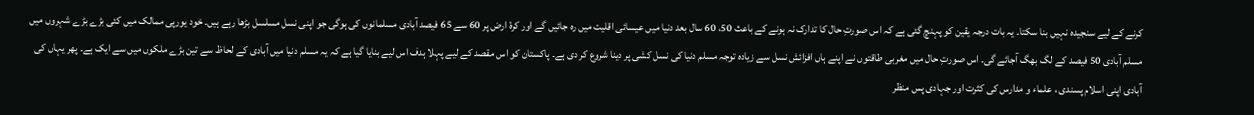کرنے کے لیے سنجیدہ نہیں بنا سکتا۔ یہ بات درجہ یقین کو پہنچ گئی ہے کہ اس صورتِ حال کا تدارک نہ ہونے کے باعث 50، 60 سال بعد دنیا میں عیسائی اقلیت میں رہ جائیں گے اور کرۂ ارض پر 60 سے 65 فیصد آبادی مسلمانوں کی ہوگی جو اپنی نسل مسلسل بڑھا رہے ہیں۔ خود یورپی ممالک میں کئی بڑے بڑے شہروں میں مسلم آبادی 50 فیصد کے لگ بھگ آجائے گی۔ اس صورتِ حال میں مغربی طاقتوں نے اپنے ہاں افزائش نسل سے زیادہ توجہ مسلم دنیا کی نسل کشی پر دینا شروع کر دی ہے۔ پاکستان کو اس مقصد کے لیے پہلا ہدف اس لیے بنایا گیا ہے کہ یہ مسلم دنیا میں آبادی کے لحاظ سے تین بڑے ملکوں میں سے ایک ہے۔ پھر یہاں کی آبادی اپنی اسلام پسندی ، علماء و مدارس کی کثرت اور جہادی پس منظر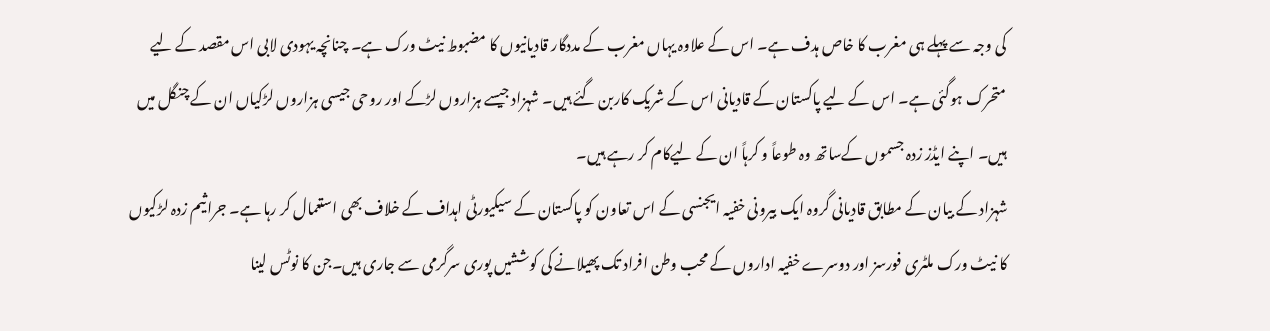کی وجہ سے پہلے ہی مغرب کا خاص ہدف ہے۔ اس کے علاوہ یہاں مغرب کے مددگار قادیانیوں کا مضبوط نیٹ ورک ہے۔ چنانچہ یہودی لابی اس مقصد کے لیے متحرک ہوگئی ہے۔ اس کے لیے پاکستان کے قادیانی اس کے شریک کاربن گئے ہیں۔ شہزاد جیسے ہزاروں لڑکے اور روحی جیسی ہزاروں لڑکیاں ان کے چنگل میں ہیں۔ اپنے ایڈز زدہ جسموں کےساتھ وہ طوعاً و کرہاً ان کے لیےکام کر رہے ہیں۔
شہزاد کے بیان کے مطابق قادیانی گروہ ایک بیرونی خفیہ ایجنسی کے اس تعاون کو پاکستان کے سیکیورٹی اہداف کے خلاف بھی استعمال کر رہا ہے۔ جراثیم زدہ لڑکیوں کا نیٹ ورک ملٹری فورسز اور دوسرے خفیہ اداروں کے محب وطن افراد تک پھیلانے کی کوششیں پوری سرگرمی سے جاری ہیں۔جن کا نوٹس لینا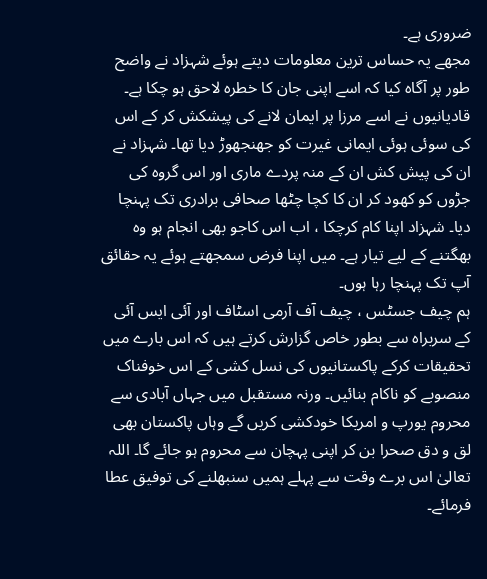ضروری ہے۔
مجھے یہ حساس ترین معلومات دیتے ہوئے شہزاد نے واضح طور پر آگاہ کیا کہ اسے اپنی جان کا خطرہ لاحق ہو چکا ہے۔ قادیانیوں نے اسے مرزا پر ایمان لانے کی پیشکش کر کے اس کی سوئی ہوئی ایمانی غیرت کو جھنجھوڑ دیا تھا۔ شہزاد نے ان کی پیش کش ان کے منہ پردے ماری اور اس گروہ کی جڑوں کو کھود کر ان کا کچا چٹھا صحافی برادری تک پہنچا دیا۔ شہزاد اپنا کام کرچکا ، اب اس کاجو بھی انجام ہو وہ بھگتنے کے لیے تیار ہے۔ میں اپنا فرض سمجھتے ہوئے یہ حقائق آپ تک پہنچا رہا ہوں۔
ہم چیف جسٹس ، چیف آف آرمی اسٹاف اور آئی ایس آئی کے سربراہ سے بطور خاص گزارش کرتے ہیں کہ اس بارے میں تحقیقات کرکے پاکستانیوں کی نسل کشی کے اس خوفناک منصوبے کو ناکام بنائیں۔ ورنہ مستقبل میں جہاں آبادی سے محروم یورپ و امریکا خودکشی کریں گے وہاں پاکستان بھی لق و دق صحرا بن کر اپنی پہچان سے محروم ہو جائے گا۔ اللہ تعالیٰ اس برے وقت سے پہلے ہمیں سنبھلنے کی توفیق عطا فرمائے۔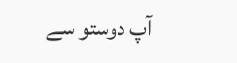آپ دوستو سے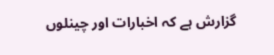گزارش ہے کہ اخبارات اور چینلوں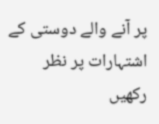پر آنے والے دوستی کے اشتہارات پر نظر رکھیں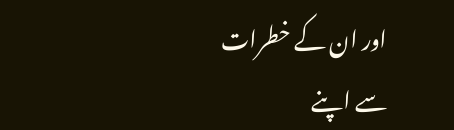اور ان کے خطرات سے اپنے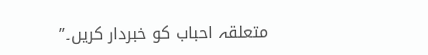متعلقہ احباب کو خبردار کریں۔”